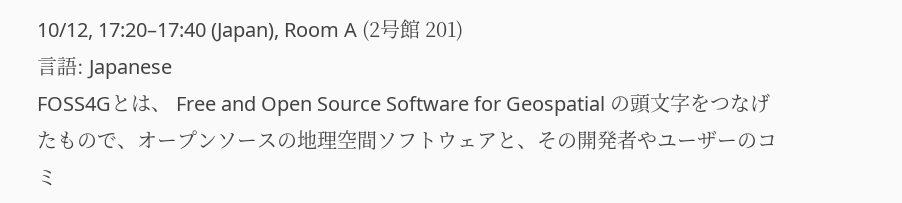10/12, 17:20–17:40 (Japan), Room A (2号館 201)
言語: Japanese
FOSS4Gとは、 Free and Open Source Software for Geospatial の頭文字をつなげたもので、オープンソースの地理空間ソフトウェアと、その開発者やユーザーのコミ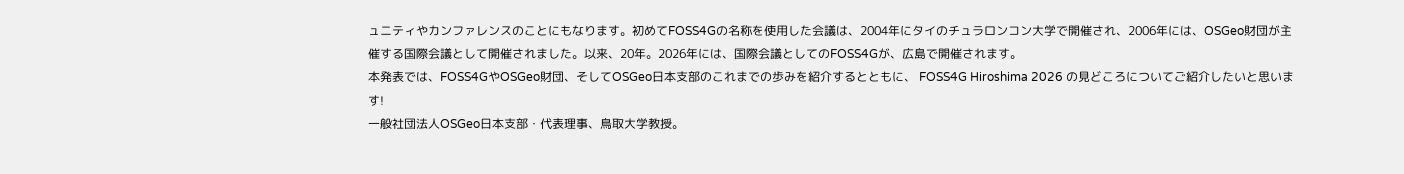ュニティやカンファレンスのことにもなります。初めてFOSS4Gの名称を使用した会議は、2004年にタイのチュラロンコン大学で開催され、2006年には、OSGeo財団が主催する国際会議として開催されました。以来、20年。2026年には、国際会議としてのFOSS4Gが、広島で開催されます。
本発表では、FOSS4GやOSGeo財団、そしてOSGeo日本支部のこれまでの歩みを紹介するとともに、 FOSS4G Hiroshima 2026 の見どころについてご紹介したいと思います!
一般社団法人OSGeo日本支部・代表理事、鳥取大学教授。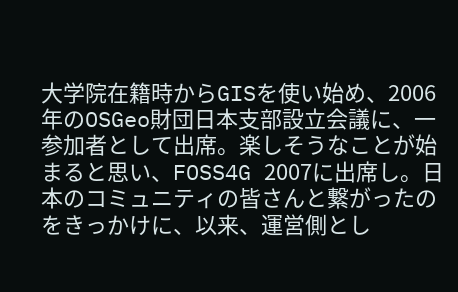大学院在籍時からGISを使い始め、2006年のOSGeo財団日本支部設立会議に、一参加者として出席。楽しそうなことが始まると思い、FOSS4G 2007に出席し。日本のコミュニティの皆さんと繋がったのをきっかけに、以来、運営側とし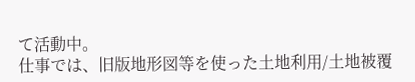て活動中。
仕事では、旧版地形図等を使った土地利用/土地被覆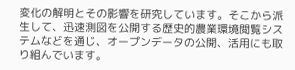変化の解明とその影響を研究しています。そこから派生して、迅速測図を公開する歴史的農業環境閲覧システムなどを通じ、オープンデータの公開、活用にも取り組んでいます。